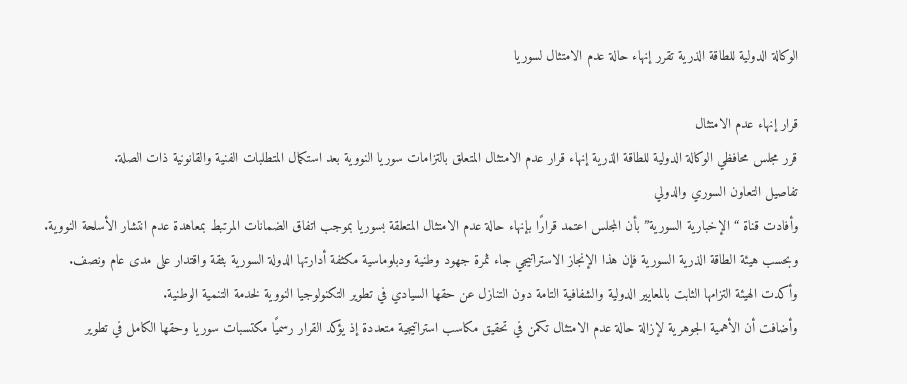الوكالة الدولية للطاقة الذرية تقرر إنهاء حالة عدم الامتثال لسوريا

قرار إنهاء عدم الامتثال
قرر مجلس محافظي الوكالة الدولية للطاقة الذرية إنهاء قرار عدم الامتثال المتعلق بالتزامات سوريا النووية بعد استكمال المتطلبات الفنية والقانونية ذات الصلة.
تفاصيل التعاون السوري والدولي
وأفادت قناة “الإخبارية السورية” بأن المجلس اعتمد قرارًا بإنهاء حالة عدم الامتثال المتعلقة بسوريا بموجب اتفاق الضمانات المرتبط بمعاهدة عدم انتشار الأسلحة النووية.
وبحسب هيئة الطاقة الذرية السورية فإن هذا الإنجاز الاستراتيجي جاء ثمرة جهود وطنية ودبلوماسية مكثفة أدارتها الدولة السورية بثقة واقتدار على مدى عام ونصف.
وأكدت الهيئة التزامها الثابت بالمعايير الدولية والشفافية التامة دون التنازل عن حقها السيادي في تطوير التكنولوجيا النووية لخدمة التنمية الوطنية.
وأضافت أن الأهمية الجوهرية لإزالة حالة عدم الامتثال تكمن في تحقيق مكاسب استراتيجية متعددة إذ يؤكد القرار رسميًا مكتسبات سوريا وحقها الكامل في تطوير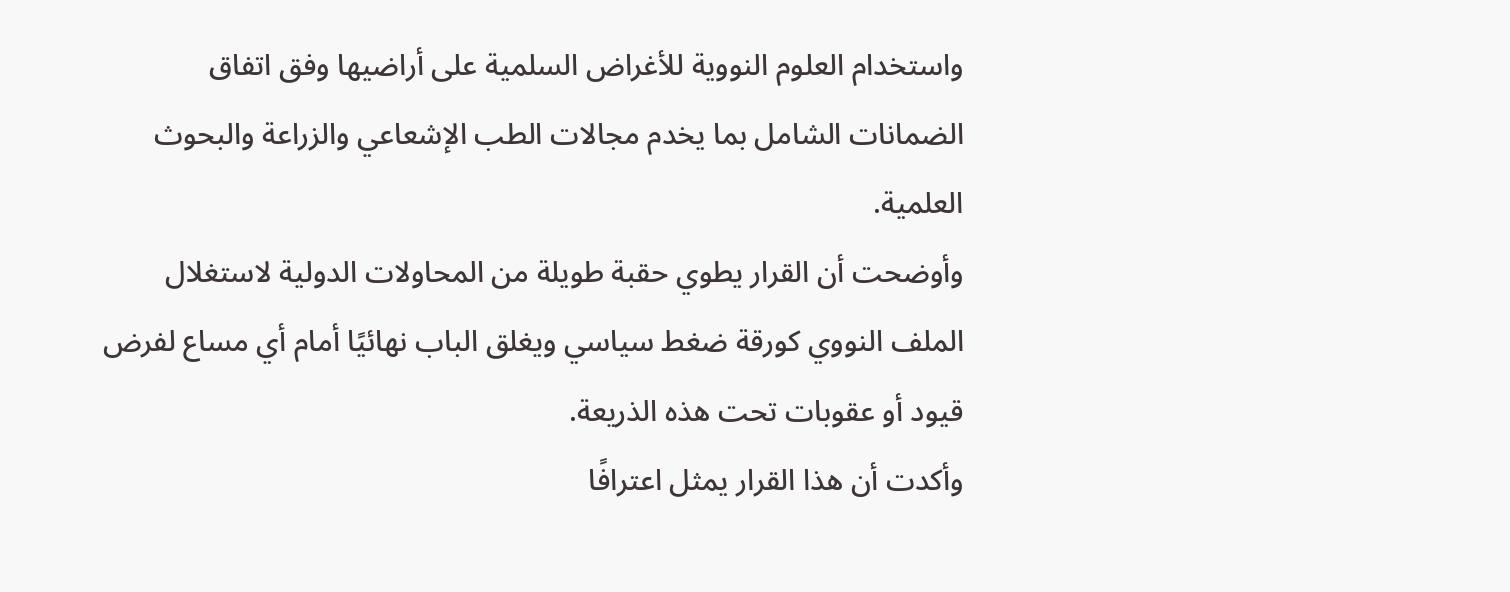واستخدام العلوم النووية للأغراض السلمية على أراضيها وفق اتفاق الضمانات الشامل بما يخدم مجالات الطب الإشعاعي والزراعة والبحوث العلمية.
وأوضحت أن القرار يطوي حقبة طويلة من المحاولات الدولية لاستغلال الملف النووي كورقة ضغط سياسي ويغلق الباب نهائيًا أمام أي مساع لفرض قيود أو عقوبات تحت هذه الذريعة.
وأكدت أن هذا القرار يمثل اعترافًا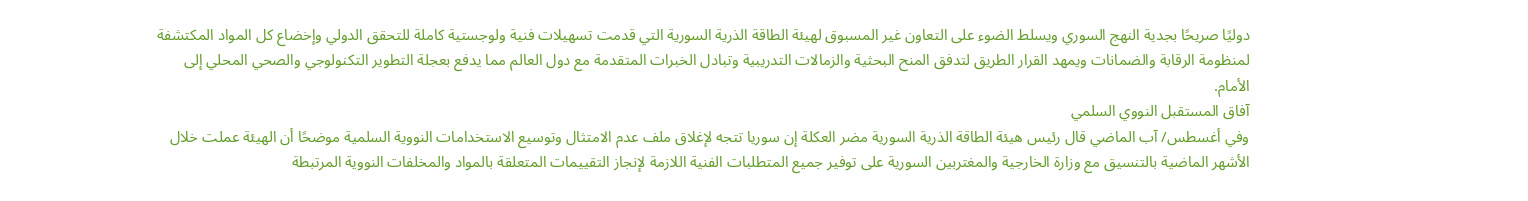دوليًا صريحًا بجدية النهج السوري ويسلط الضوء على التعاون غير المسبوق لهيئة الطاقة الذرية السورية التي قدمت تسهيلات فنية ولوجستية كاملة للتحقق الدولي وإخضاع كل المواد المكتشفة لمنظومة الرقابة والضمانات ويمهد القرار الطريق لتدفق المنح البحثية والزمالات التدريبية وتبادل الخبرات المتقدمة مع دول العالم مما يدفع بعجلة التطوير التكنولوجي والصحي المحلي إلى الأمام.
آفاق المستقبل النووي السلمي
وفي أغسطس/ آب الماضي قال رئيس هيئة الطاقة الذرية السورية مضر العكلة إن سوريا تتجه لإغلاق ملف عدم الامتثال وتوسيع الاستخدامات النووية السلمية موضحًا أن الهيئة عملت خلال الأشهر الماضية بالتنسيق مع وزارة الخارجية والمغتربين السورية على توفير جميع المتطلبات الفنية اللازمة لإنجاز التقييمات المتعلقة بالمواد والمخلفات النووية المرتبطة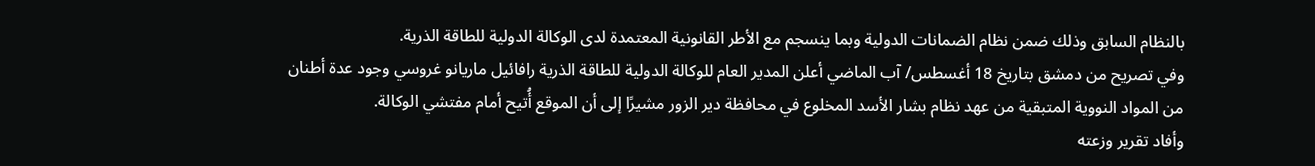بالنظام السابق وذلك ضمن نظام الضمانات الدولية وبما ينسجم مع الأطر القانونية المعتمدة لدى الوكالة الدولية للطاقة الذرية.
وفي تصريح من دمشق بتاريخ 18 أغسطس/ آب الماضي أعلن المدير العام للوكالة الدولية للطاقة الذرية رافائيل ماريانو غروسي وجود عدة أطنان من المواد النووية المتبقية من عهد نظام بشار الأسد المخلوع في محافظة دير الزور مشيرًا إلى أن الموقع أُتيح أمام مفتشي الوكالة.
وأفاد تقرير وزعته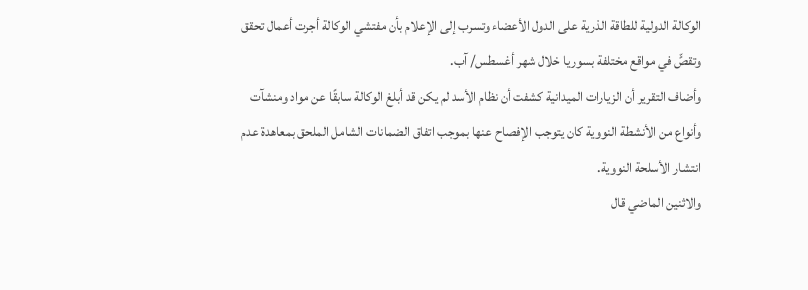الوكالة الدولية للطاقة الذرية على الدول الأعضاء وتسرب إلى الإعلام بأن مفتشي الوكالة أجرت أعمال تحقق وتقصٍّ في مواقع مختلفة بسوريا خلال شهر أغسطس/ آب.
وأضاف التقرير أن الزيارات الميدانية كشفت أن نظام الأسد لم يكن قد أبلغ الوكالة سابقًا عن مواد ومنشآت وأنواع من الأنشطة النووية كان يتوجب الإفصاح عنها بموجب اتفاق الضمانات الشامل الملحق بمعاهدة عدم انتشار الأسلحة النووية.
والاثنين الماضي قال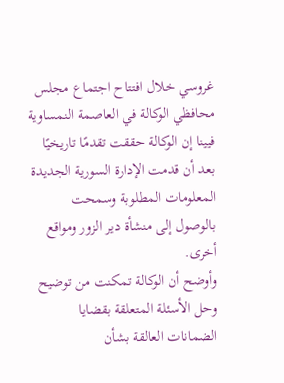غروسي خلال افتتاح اجتماع مجلس محافظي الوكالة في العاصمة النمساوية فيينا إن الوكالة حققت تقدمًا تاريخيًا بعد أن قدمت الإدارة السورية الجديدة المعلومات المطلوبة وسمحت بالوصول إلى منشأة دير الزور ومواقع أخرى.
وأوضح أن الوكالة تمكنت من توضيح وحل الأسئلة المتعلقة بقضايا الضمانات العالقة بشأن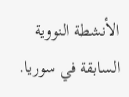الأنشطة النووية السابقة في سوريا.